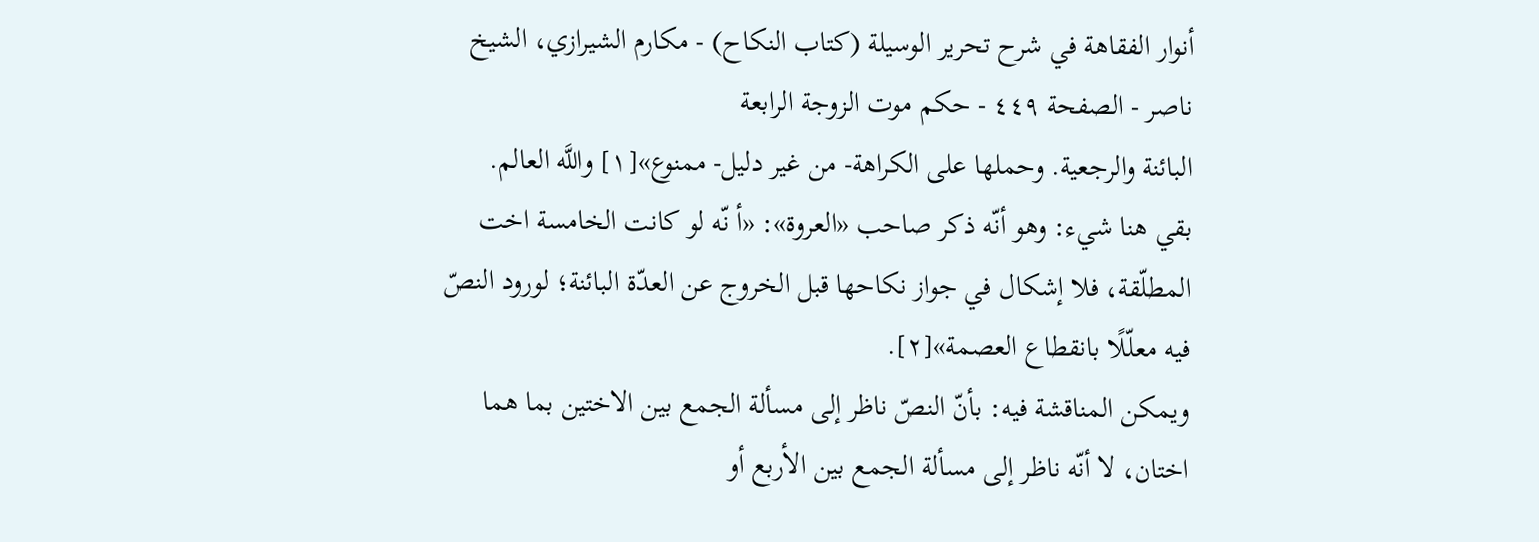أنوار الفقاهة في شرح تحرير الوسيلة (كتاب النكاح) - مكارم الشيرازي، الشيخ ناصر - الصفحة ٤٤٩ - حكم موت الزوجة الرابعة
البائنة والرجعية. وحملها على الكراهة- من غير دليل- ممنوع»[١] واللَّه العالم.
بقي هنا شيء: وهو أنّه ذكر صاحب «العروة»: «أ نّه لو كانت الخامسة اخت المطلّقة، فلا إشكال في جواز نكاحها قبل الخروج عن العدّة البائنة؛ لورود النصّ فيه معلّلًا بانقطاع العصمة»[٢].
ويمكن المناقشة فيه: بأنّ النصّ ناظر إلى مسألة الجمع بين الاختين بما هما اختان، لا أنّه ناظر إلى مسألة الجمع بين الأربع أو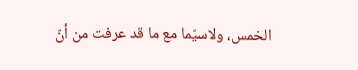الخمس، ولاسيّما مع ما قد عرفت من أنّ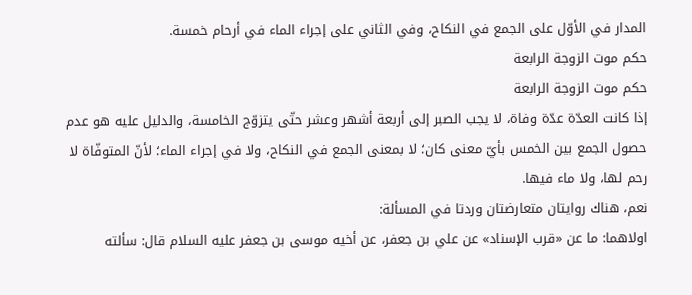المدار في الأوّل على الجمع في النكاح، وفي الثاني على إجراء الماء في أرحام خمسة.
حكم موت الزوجة الرابعة
حكم موت الزوجة الرابعة
إذا كانت العدّة عدّة وفاة، لا يجب الصبر إلى أربعة أشهر وعشر حتّى يتزوّج الخامسة، والدليل عليه هو عدم حصول الجمع بين الخمس بأيّ معنى كان؛ لا بمعنى الجمع في النكاح، ولا في إجراء الماء؛ لأنّ المتوفّاة لا رحم لها، ولا ماء فيها.
نعم، هناك روايتان متعارضتان وردتا في المسألة:
اولاهما: ما عن «قرب الإسناد» عن علي بن جعفر، عن أخيه موسى بن جعفر عليه السلام قال: سألته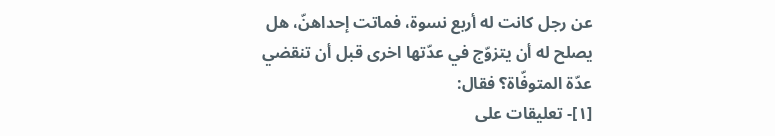عن رجل كانت له أربع نسوة، فماتت إحداهنّ، هل يصلح له أن يتزوّج في عدّتها اخرى قبل أن تنقضي عدّة المتوفّاة؟ فقال:
[١]- تعليقات على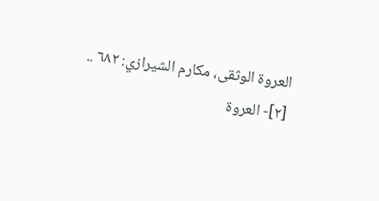العروة الوثقى، مكارم الشيرازي: ٦٨٢ ..
[٢]- العروة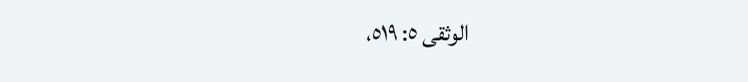الوثقى ٥: ٥١٩،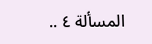المسألة ٤ ..